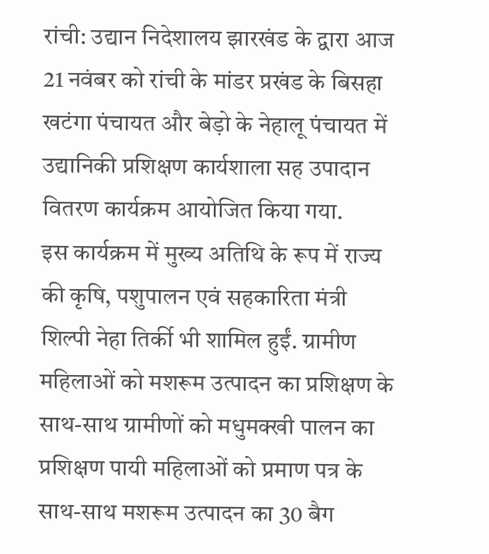रांची: उद्यान निदेशालय झारखंड के द्वारा आज 21 नवंबर को रांची के मांडर प्रखंड के बिसहा खटंगा पंचायत और बेड़ो के नेहालू पंचायत में उद्यानिकी प्रशिक्षण कार्यशाला सह उपादान वितरण कार्यक्रम आयोजित किया गया.
इस कार्यक्रम में मुख्य अतिथि के रूप में राज्य की कृषि, पशुपालन एवं सहकारिता मंत्री शिल्पी नेहा तिर्की भी शामिल हुईं. ग्रामीण महिलाओं को मशरूम उत्पादन का प्रशिक्षण के साथ-साथ ग्रामीणों को मधुमक्खी पालन का प्रशिक्षण पायी महिलाओं को प्रमाण पत्र के साथ-साथ मशरूम उत्पादन का 30 बैग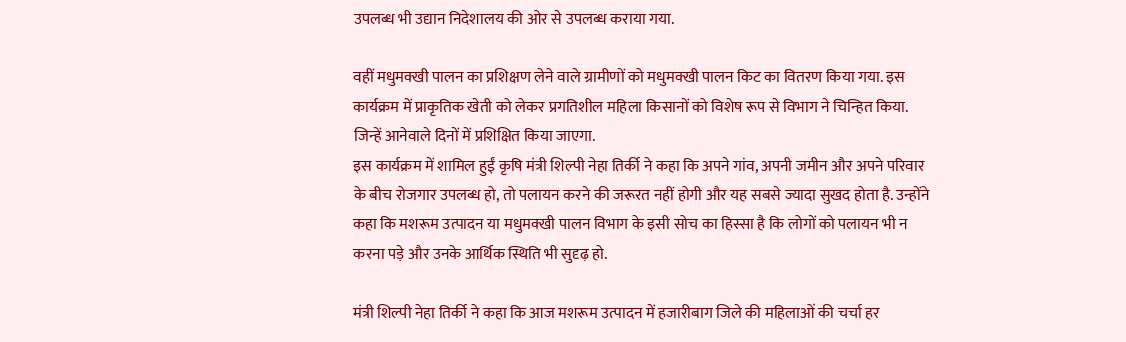उपलब्ध भी उद्यान निदेशालय की ओर से उपलब्ध कराया गया.

वहीं मधुमक्खी पालन का प्रशिक्षण लेने वाले ग्रामीणों को मधुमक्खी पालन किट का वितरण किया गया. इस कार्यक्रम में प्राकृतिक खेती को लेकर प्रगतिशील महिला किसानों को विशेष रूप से विभाग ने चिन्हित किया. जिन्हें आनेवाले दिनों में प्रशिक्षित किया जाएगा.
इस कार्यक्रम में शामिल हुईं कृषि मंत्री शिल्पी नेहा तिर्की ने कहा कि अपने गांव, अपनी जमीन और अपने परिवार के बीच रोजगार उपलब्ध हो, तो पलायन करने की जरूरत नहीं होगी और यह सबसे ज्यादा सुखद होता है. उन्होंने कहा कि मशरूम उत्पादन या मधुमक्खी पालन विभाग के इसी सोच का हिस्सा है कि लोगों को पलायन भी न करना पड़े और उनके आर्थिक स्थिति भी सुदृढ़ हो.

मंत्री शिल्पी नेहा तिर्की ने कहा कि आज मशरूम उत्पादन में हजारीबाग जिले की महिलाओं की चर्चा हर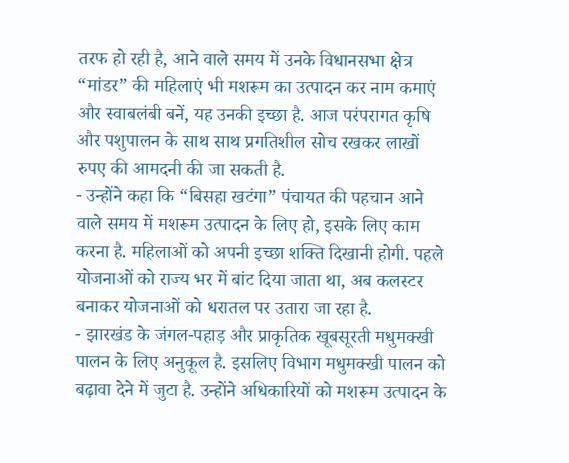तरफ हो रही है, आने वाले समय में उनके विधानसभा क्षेत्र “मांडर” की महिलाएं भी मशरूम का उत्पादन कर नाम कमाएं और स्वाबलंबी बनें, यह उनकी इच्छा है. आज परंपरागत कृषि और पशुपालन के साथ साथ प्रगतिशील सोच रखकर लाखों रुपए की आमदनी की जा सकती है.
- उन्होंने कहा कि “बिसहा खटंगा” पंचायत की पहचान आने वाले समय में मशरूम उत्पादन के लिए हो, इसके लिए काम करना है. महिलाओं को अपनी इच्छा शक्ति दिखानी होगी. पहले योजनाओं को राज्य भर में बांट दिया जाता था, अब कलस्टर बनाकर योजनाओं को धरातल पर उतारा जा रहा है.
- झारखंड के जंगल-पहाड़ और प्राकृतिक खूबसूरती मधुमक्खी पालन के लिए अनुकूल है. इसलिए विभाग मधुमक्खी पालन को बढ़ावा देने में जुटा है. उन्होंने अधिकारियों को मशरूम उत्पादन के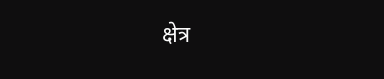क्षेत्र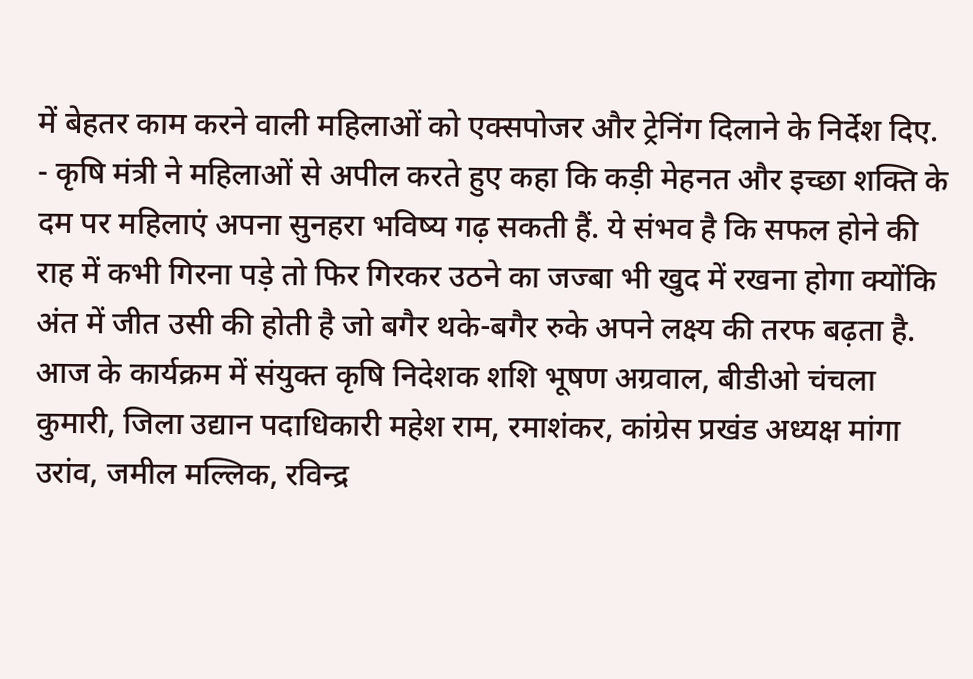में बेहतर काम करने वाली महिलाओं को एक्सपोजर और ट्रेनिंग दिलाने के निर्देश दिए.
- कृषि मंत्री ने महिलाओं से अपील करते हुए कहा कि कड़ी मेहनत और इच्छा शक्ति के दम पर महिलाएं अपना सुनहरा भविष्य गढ़ सकती हैं. ये संभव है कि सफल होने की राह में कभी गिरना पड़े तो फिर गिरकर उठने का जज्बा भी खुद में रखना होगा क्योंकि अंत में जीत उसी की होती है जो बगैर थके-बगैर रुके अपने लक्ष्य की तरफ बढ़ता है.
आज के कार्यक्रम में संयुक्त कृषि निदेशक शशि भूषण अग्रवाल, बीडीओ चंचला कुमारी, जिला उद्यान पदाधिकारी महेश राम, रमाशंकर, कांग्रेस प्रखंड अध्यक्ष मांगा उरांव, जमील मल्लिक, रविन्द्र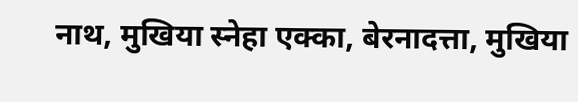नाथ, मुखिया स्नेहा एक्का, बेरनादत्ता, मुखिया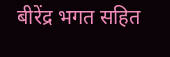बीरेंद्र भगत सहित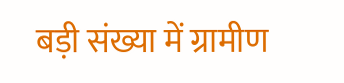बड़ी संख्या में ग्रामीण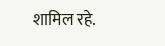शामिल रहे.